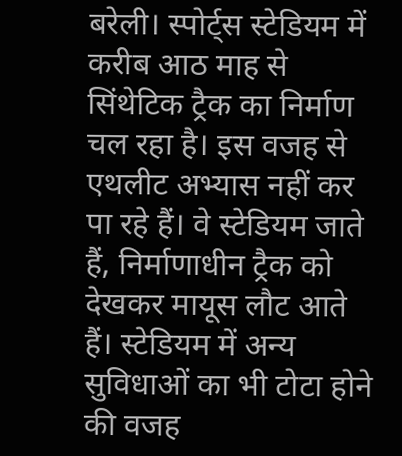बरेली। स्पोर्ट्स स्टेडियम में करीब आठ माह से सिंथेटिक ट्रैक का निर्माण चल रहा है। इस वजह से एथलीट अभ्यास नहीं कर पा रहे हैं। वे स्टेडियम जाते हैं, निर्माणाधीन ट्रैक को देखकर मायूस लौट आते हैं। स्टेडियम में अन्य सुविधाओं का भी टोटा होने की वजह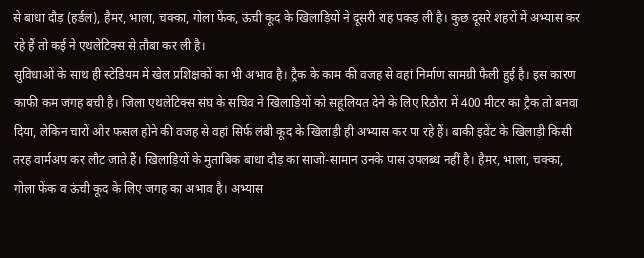से बाधा दौड़ (हर्डल), हैमर, भाला, चक्का, गोला फेंक, ऊंची कूद के खिलाड़ियों ने दूसरी राह पकड़ ली है। कुछ दूसरे शहरों में अभ्यास कर रहे हैं तो कई ने एथलेटिक्स से तौबा कर ली है।
सुविधाओं के साथ ही स्टेडियम में खेल प्रशिक्षकों का भी अभाव है। ट्रैक के काम की वजह से वहां निर्माण सामग्री फैली हुई है। इस कारण काफी कम जगह बची है। जिला एथलेटिक्स संघ के सचिव ने खिलाड़ियों को सहूलियत देने के लिए रिठौरा में 400 मीटर का ट्रैक तो बनवा दिया, लेकिन चारों ओर फसल होने की वजह से वहां सिर्फ लंबी कूद के खिलाड़ी ही अभ्यास कर पा रहे हैं। बाकी इवेंट के खिलाड़ी किसी तरह वार्मअप कर लौट जाते हैं। खिलाड़ियों के मुताबिक बाधा दौड़ का साजो-सामान उनके पास उपलब्ध नहीं है। हैमर, भाला, चक्का, गोला फेंक व ऊंची कूद के लिए जगह का अभाव है। अभ्यास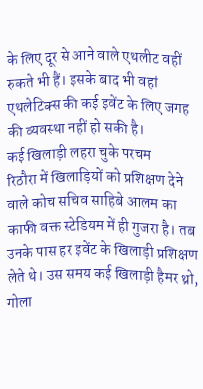के लिए दूर से आने वाले एथलीट वहीं रुकते भी हैं। इसके बाद भी वहां एथलेटिक्स की कई इवेंट के लिए जगह की व्यवस्था नहीं हो सकी है।
कई खिलाड़ी लहरा चुके परचम
रिठौरा में खिलाड़ियों को प्रशिक्षण देने वाले कोच सचिव साहिबे आलम का काफी वक्त स्टेडियम में ही गुजरा है। तब उनके पास हर इवेंट के खिलाड़ी प्रशिक्षण लेते थे। उस समय कई खिलाड़ी हैमर थ्रो, गोला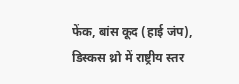फेंक, बांस कूद (हाई जंप), डिस्कस थ्रो में राष्ट्रीय स्तर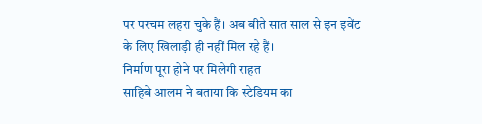पर परचम लहरा चुके हैं। अब बीते सात साल से इन इवेंट के लिए खिलाड़ी ही नहीं मिल रहे हैं।
निर्माण पूरा होने पर मिलेगी राहत
साहिबे आलम ने बताया कि स्टेडियम का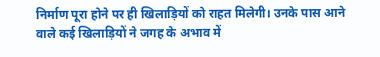निर्माण पूरा होने पर ही खिलाड़ियों को राहत मिलेगी। उनके पास आने वाले कई खिलाड़ियों ने जगह के अभाव में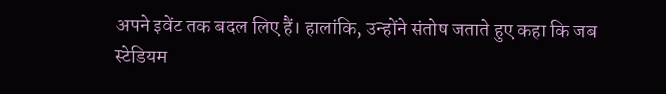अपने इवेंट तक बदल लिए हैं। हालांकि, उन्होंने संतोष जताते हुए कहा कि जब स्टेडियम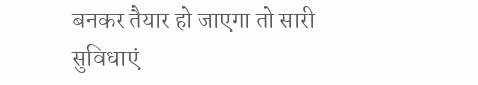बनकर तैयार हो जाएगा तो सारी सुविधाएं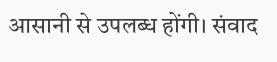आसानी से उपलब्ध होंगी। संवाद